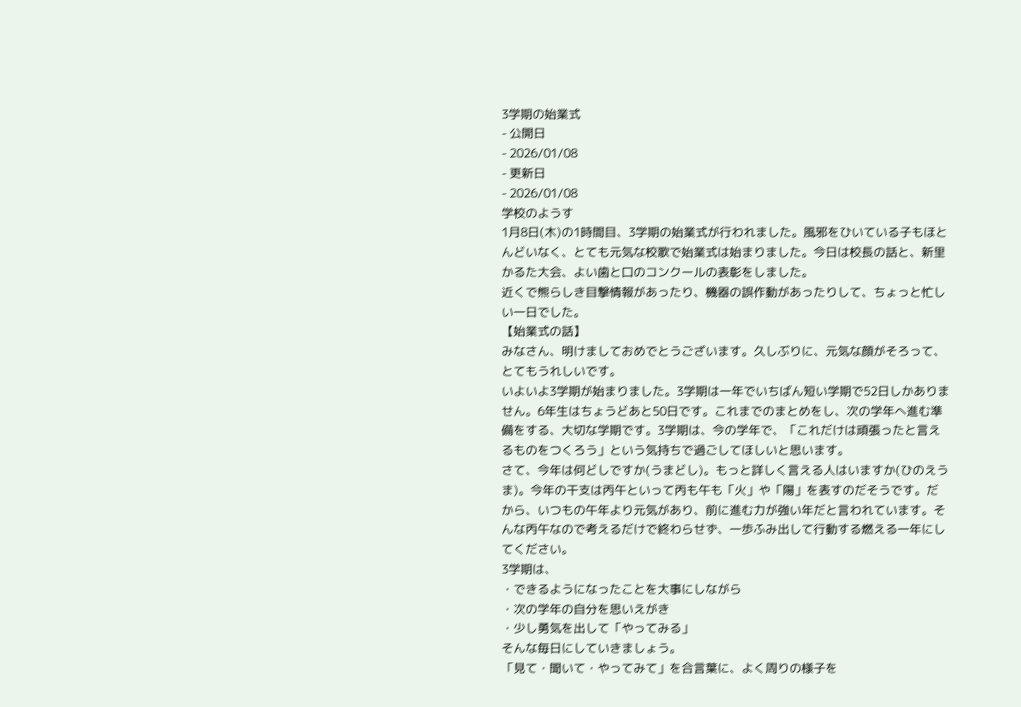3学期の始業式
- 公開日
- 2026/01/08
- 更新日
- 2026/01/08
学校のようす
1月8日(木)の1時間目、3学期の始業式が行われました。風邪をひいている子もほとんどいなく、とても元気な校歌で始業式は始まりました。今日は校長の話と、新里かるた大会、よい歯と口のコンクールの表彰をしました。
近くで熊らしき目撃情報があったり、機器の誤作動があったりして、ちょっと忙しい一日でした。
【始業式の話】
みなさん、明けましておめでとうございます。久しぶりに、元気な顔がそろって、とてもうれしいです。
いよいよ3学期が始まりました。3学期は一年でいちばん短い学期で52日しかありません。6年生はちょうどあと50日です。これまでのまとめをし、次の学年へ進む準備をする、大切な学期です。3学期は、今の学年で、「これだけは頑張ったと言えるものをつくろう」という気持ちで過ごしてほしいと思います。
さて、今年は何どしですか(うまどし)。もっと詳しく言える人はいますか(ひのえうま)。今年の干支は丙午といって丙も午も「火」や「陽」を表すのだそうです。だから、いつもの午年より元気があり、前に進む力が強い年だと言われています。そんな丙午なので考えるだけで終わらせず、一歩ふみ出して行動する燃える一年にしてください。
3学期は、
・できるようになったことを大事にしながら
・次の学年の自分を思いえがき
・少し勇気を出して「やってみる」
そんな毎日にしていきましょう。
「見て・聞いて・やってみて」を合言葉に、よく周りの様子を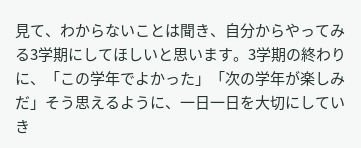見て、わからないことは聞き、自分からやってみる3学期にしてほしいと思います。3学期の終わりに、「この学年でよかった」「次の学年が楽しみだ」そう思えるように、一日一日を大切にしていき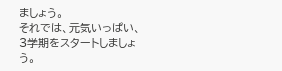ましょう。
それでは、元気いっぱい、3学期をスタートしましょう。